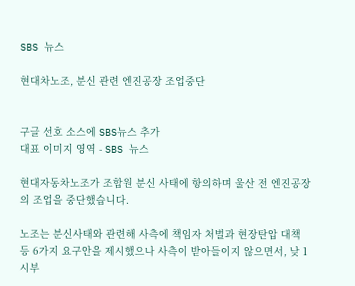SBS 뉴스

현대차노조, 분신 관련 엔진공장 조업중단


구글 선호 소스에 SBS뉴스 추가
대표 이미지 영역 - SBS 뉴스

현대자동차노조가 조합원 분신 사태에 항의하며 울산 전 엔진공장의 조업을 중단했습니다.

노조는 분신사태와 관련해 사측에 책임자 처벌과 현장탄압 대책 등 6가지 요구안을 제시했으나 사측이 받아들이지 않으면서, 낮 1시부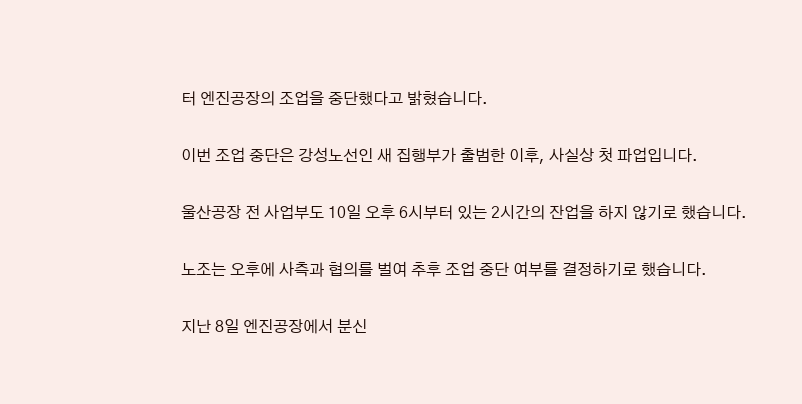터 엔진공장의 조업을 중단했다고 밝혔습니다.

이번 조업 중단은 강성노선인 새 집행부가 출범한 이후, 사실상 첫 파업입니다.

울산공장 전 사업부도 10일 오후 6시부터 있는 2시간의 잔업을 하지 않기로 했습니다.

노조는 오후에 사측과 협의를 벌여 추후 조업 중단 여부를 결정하기로 했습니다.

지난 8일 엔진공장에서 분신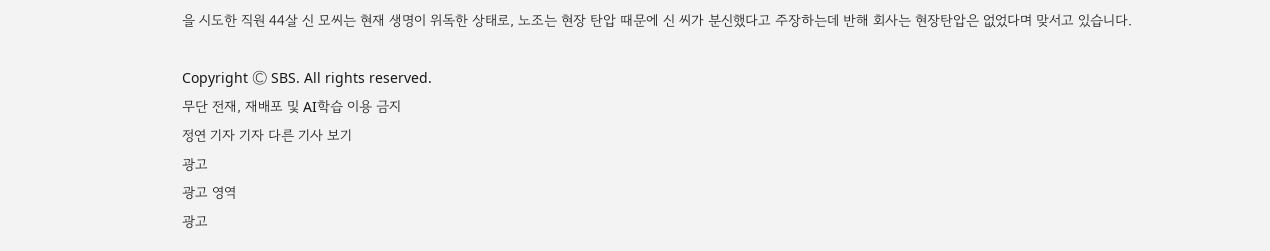을 시도한 직원 44살 신 모씨는 현재 생명이 위독한 상태로, 노조는 현장 탄압 때문에 신 씨가 분신했다고 주장하는데 반해 회사는 현장탄압은 없었다며 맞서고 있습니다.

Copyright Ⓒ SBS. All rights reserved.
무단 전재, 재배포 및 AI학습 이용 금지
정연 기자 기자 다른 기사 보기
광고
광고 영역
광고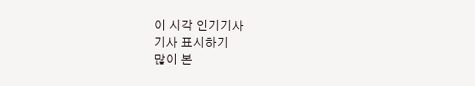이 시각 인기기사
기사 표시하기
많이 본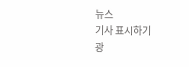뉴스
기사 표시하기
광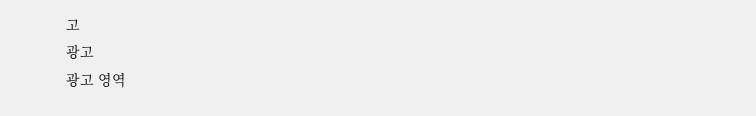고
광고
광고 영역